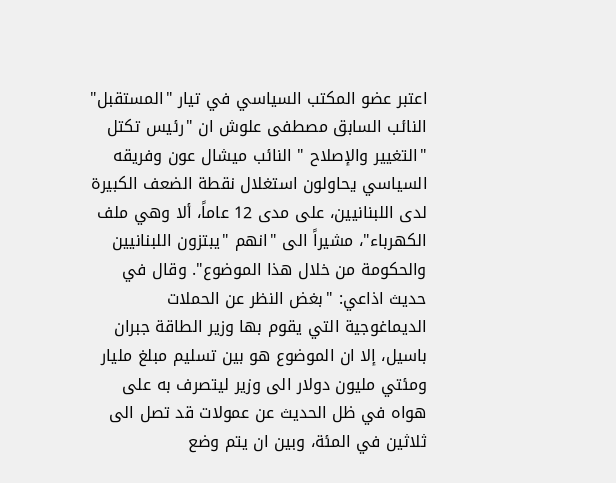اعتبر عضو المكتب السياسي في تيار "المستقبل" النائب السابق مصطفى علوش ان "رئيس تكتل "التغيير والإصلاح " النائب ميشال عون وفريقه السياسي يحاولون استغلال نقطة الضعف الكبيرة لدى اللبنانيين، على مدى 12 عاماً، ألا وهي ملف الكهرباء"، مشيراً الى "انهم "يبتزون اللبنانيين والحكومة من خلال هذا الموضوع". وقال في حديث اذاعي: "بغض النظر عن الحملات الديماغوجية التي يقوم بها وزير الطاقة جبران باسيل، إلا ان الموضوع هو بين تسليم مبلغ مليار ومئتي مليون دولار الى وزير ليتصرف به على هواه في ظل الحديث عن عمولات قد تصل الى ثلاثين في المئة، وبين ان يتم وضع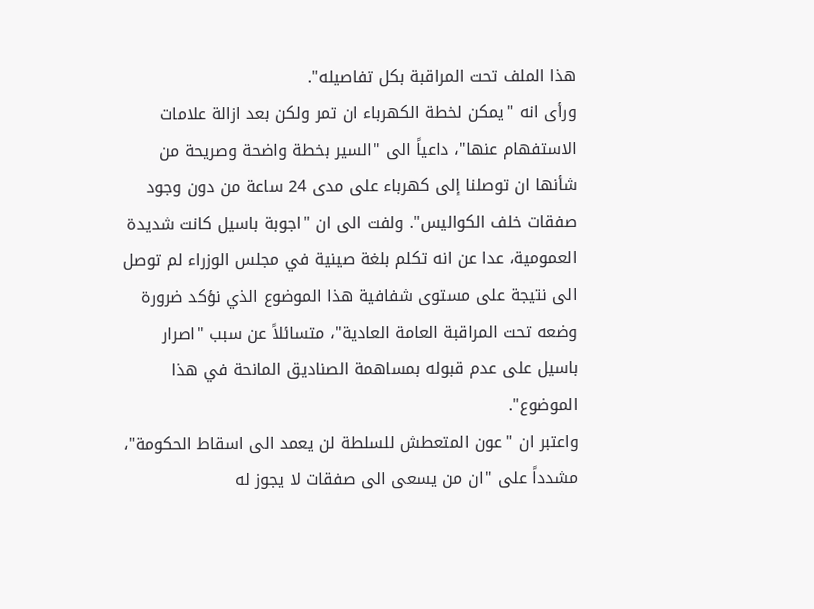هذا الملف تحت المراقبة بكل تفاصيله".
ورأى انه "يمكن لخطة الكهرباء ان تمر ولكن بعد ازالة علامات الاستفهام عنها"، داعياً الى "السير بخطة واضحة وصريحة من شأنها ان توصلنا إلى كهرباء على مدى 24 ساعة من دون وجود صفقات خلف الكواليس". ولفت الى ان "اجوبة باسيل كانت شديدة العمومية، عدا عن انه تكلم بلغة صينية في مجلس الوزراء لم توصل الى نتيجة على مستوى شفافية هذا الموضوع الذي نؤكد ضرورة وضعه تحت المراقبة العامة العادية"، متسائلاً عن سبب "اصرار باسيل على عدم قبوله بمساهمة الصناديق المانحة في هذا الموضوع".
واعتبر ان "عون المتعطش للسلطة لن يعمد الى اسقاط الحكومة"، مشدداً على "ان من يسعى الى صفقات لا يجوز له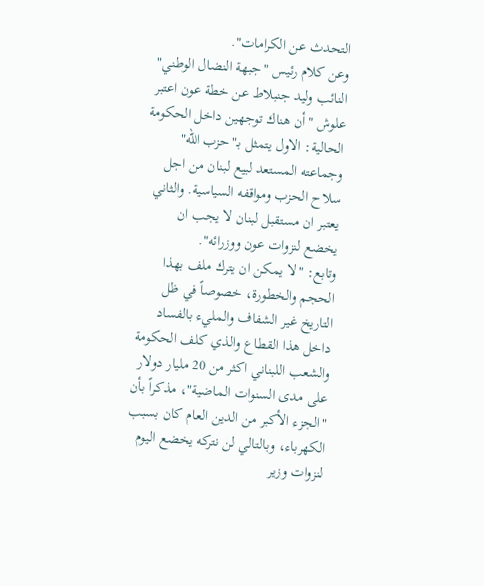التحدث عن الكرامات".
وعن كلام رئيس "جبهة النضال الوطني" النائب وليد جنبلاط عن خطة عون اعتبر علوش "أن هناك توجهين داخل الحكومة الحالية: الاول يتمثل بـ"حزب الله" وجماعته المستعد لبيع لبنان من اجل سلاح الحزب ومواقفه السياسية. والثاني يعتبر ان مستقبل لبنان لا يجب ان يخضع لنزوات عون ووزرائه".
وتابع: "لا يمكن ان يترك ملف بهذا الحجم والخطورة، خصوصاً في ظل التاريخ غير الشفاف والمليء بالفساد داخل هذا القطاع والذي كلف الحكومة والشعب اللبناني اكثر من 20 مليار دولار على مدى السنوات الماضية"، مذكراً بأن "الجزء الأكبر من الدين العام كان بسبب الكهرباء، وبالتالي لن نتركه يخضع اليوم لنزوات وزير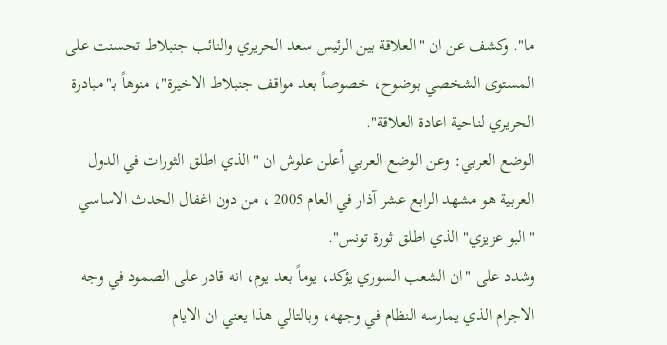ما". وكشف عن ان "العلاقة بين الرئيس سعد الحريري والنائب جنبلاط تحسنت على المستوى الشخصي بوضوح، خصوصاً بعد مواقف جنبلاط الاخيرة"، منوهاً بـ"مبادرة الحريري لناحية اعادة العلاقة".
الوضع العربي: وعن الوضع العربي أعلن علوش ان "الذي اطلق الثورات في الدول العربية هو مشهد الرابع عشر آذار في العام 2005 ، من دون اغفال الحدث الاساسي "البو عزيزي" الذي اطلق ثورة تونس".
وشدد على "ان الشعب السوري يؤكد، يوماً بعد يوم، انه قادر على الصمود في وجه الاجرام الذي يمارسه النظام في وجهه، وبالتالي هذا يعني ان الايام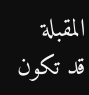المقبلة قد تكون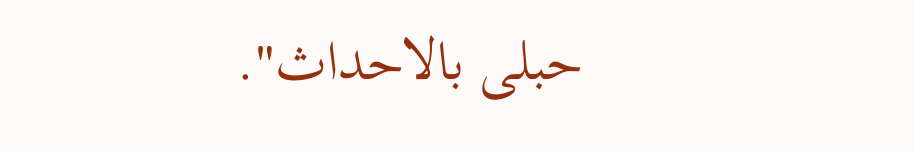حبلى بالاحداث".